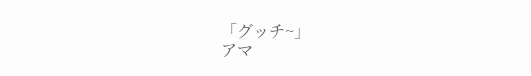「グッチ~」
アマ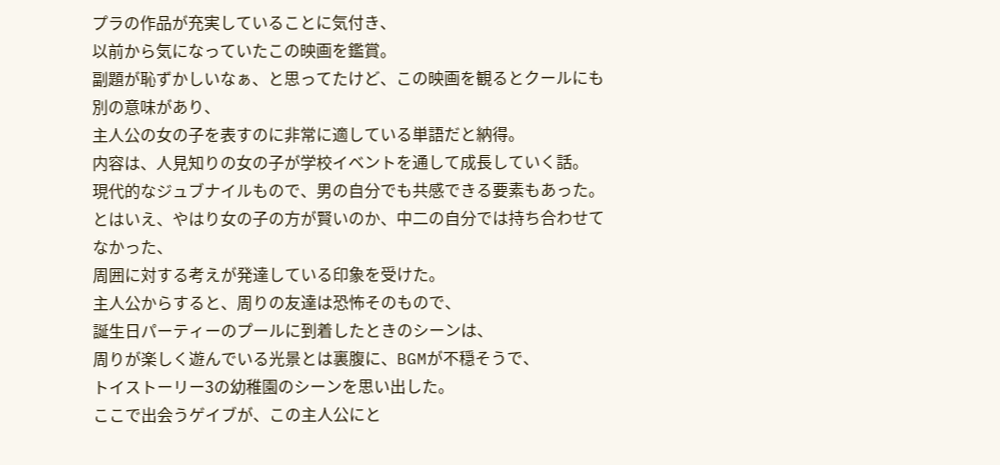プラの作品が充実していることに気付き、
以前から気になっていたこの映画を鑑賞。
副題が恥ずかしいなぁ、と思ってたけど、この映画を観るとクールにも別の意味があり、
主人公の女の子を表すのに非常に適している単語だと納得。
内容は、人見知りの女の子が学校イベントを通して成長していく話。
現代的なジュブナイルもので、男の自分でも共感できる要素もあった。
とはいえ、やはり女の子の方が賢いのか、中二の自分では持ち合わせてなかった、
周囲に対する考えが発達している印象を受けた。
主人公からすると、周りの友達は恐怖そのもので、
誕生日パーティーのプールに到着したときのシーンは、
周りが楽しく遊んでいる光景とは裏腹に、BGMが不穏そうで、
トイストーリー3の幼稚園のシーンを思い出した。
ここで出会うゲイブが、この主人公にと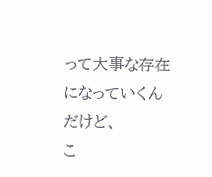って大事な存在になっていくんだけど、
こ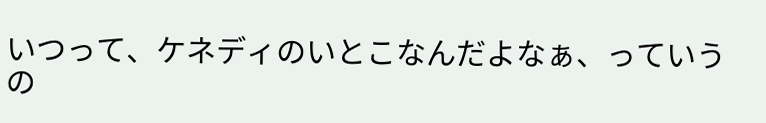いつって、ケネディのいとこなんだよなぁ、っていうの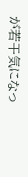が若干気になっ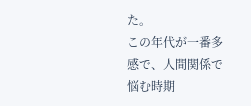た。
この年代が一番多感で、人間関係で悩む時期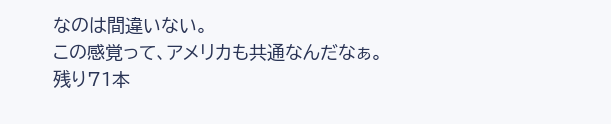なのは間違いない。
この感覚って、アメリカも共通なんだなぁ。
残り71本